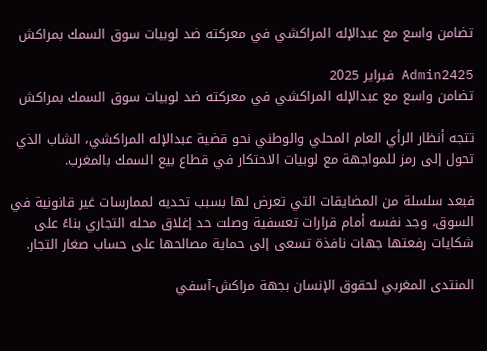تضامن واسع مع عبدالإله المراكشي في معركته ضد لوبيات سوق السمك بمراكش

Admin2425 فبراير 2025
تضامن واسع مع عبدالإله المراكشي في معركته ضد لوبيات سوق السمك بمراكش

تتجه أنظار الرأي العام المحلي والوطني نحو قضية عبدالإله المراكشي، الشاب الذي تحول إلى رمز للمواجهة مع لوبيات الاحتكار في قطاع بيع السمك بالمغرب.

فبعد سلسلة من المضايقات التي تعرض لها بسبب تحديه لممارسات غير قانونية في السوق، وجد نفسه أمام قرارات تعسفية وصلت حد إغلاق محله التجاري بناءً على شكايات رفعتها جهات نافذة تسعى إلى حماية مصالحها على حساب صغار التجار.

المنتدى المغربي لحقوق الإنسان بجهة مراكش-آسفي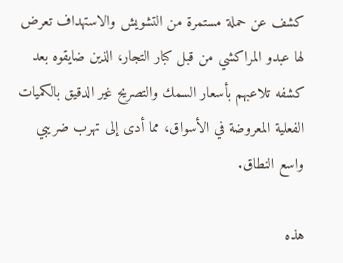كشف عن حملة مستمرة من التشويش والاستهداف تعرض لها عبدو المراكشي من قبل كبار التجار، الذين ضايقوه بعد كشفه تلاعبهم بأسعار السمك والتصريح غير الدقيق بالكميات الفعلية المعروضة في الأسواق، مما أدى إلى تهرب ضريبي واسع النطاق.

هذه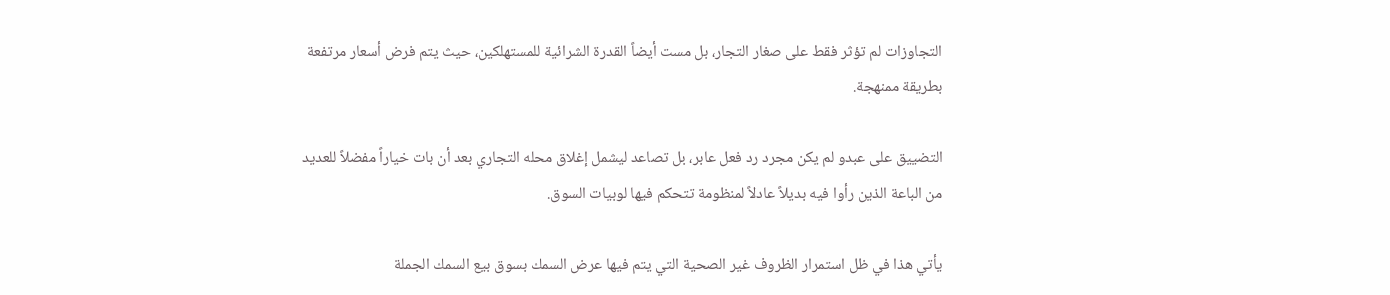التجاوزات لم تؤثر فقط على صغار التجار، بل مست أيضاً القدرة الشرائية للمستهلكين، حيث يتم فرض أسعار مرتفعة بطريقة ممنهجة.

التضييق على عبدو لم يكن مجرد رد فعل عابر، بل تصاعد ليشمل إغلاق محله التجاري بعد أن بات خياراً مفضلاً للعديد من الباعة الذين رأوا فيه بديلاً عادلاً لمنظومة تتحكم فيها لوبيات السوق.

يأتي هذا في ظل استمرار الظروف غير الصحية التي يتم فيها عرض السمك بسوق بيع السمك الجملة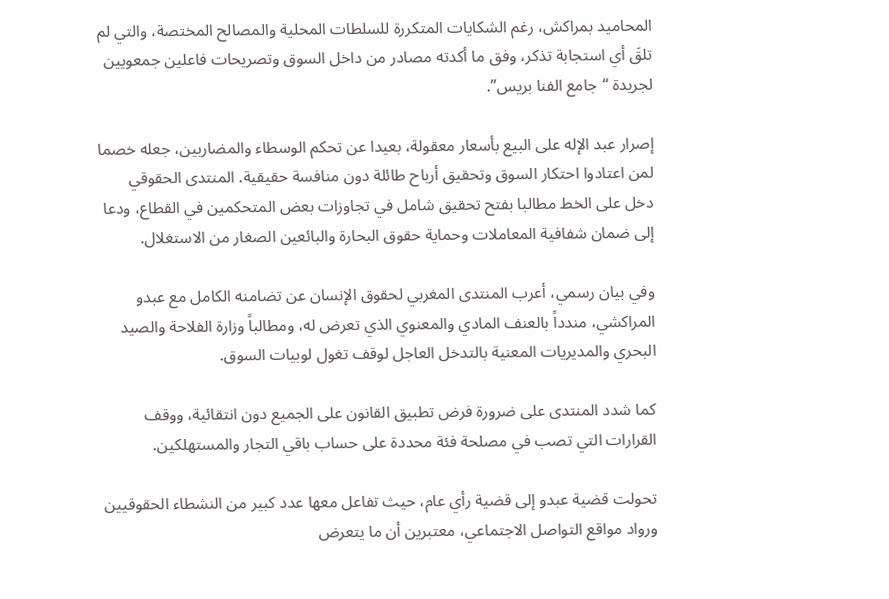المحاميد بمراكش، رغم الشكايات المتكررة للسلطات المحلية والمصالح المختصة، والتي لم تلقَ أي استجابة تذكر، وفق ما أكدته مصادر من داخل السوق وتصريحات فاعلين جمعويين لجريدة “جامع الفنا بريس”.

إصرار عبد الإله على البيع بأسعار معقولة، بعيدا عن تحكم الوسطاء والمضاربين، جعله خصما لمن اعتادوا احتكار السوق وتحقيق أرباح طائلة دون منافسة حقيقية. المنتدى الحقوقي دخل على الخط مطالبا بفتح تحقيق شامل في تجاوزات بعض المتحكمين في القطاع، ودعا إلى ضمان شفافية المعاملات وحماية حقوق البحارة والبائعين الصغار من الاستغلال.

وفي بيان رسمي، أعرب المنتدى المغربي لحقوق الإنسان عن تضامنه الكامل مع عبدو المراكشي، مندداً بالعنف المادي والمعنوي الذي تعرض له، ومطالباً وزارة الفلاحة والصيد البحري والمديريات المعنية بالتدخل العاجل لوقف تغول لوبيات السوق.

كما شدد المنتدى على ضرورة فرض تطبيق القانون على الجميع دون انتقائية، ووقف القرارات التي تصب في مصلحة فئة محددة على حساب باقي التجار والمستهلكين.

تحولت قضية عبدو إلى قضية رأي عام، حيث تفاعل معها عدد كبير من النشطاء الحقوقيين ورواد مواقع التواصل الاجتماعي، معتبرين أن ما يتعرض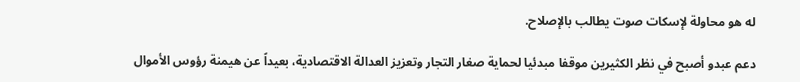له هو محاولة لإسكات صوت يطالب بالإصلاح.

دعم عبدو أصبح في نظر الكثيرين موقفا مبدئيا لحماية صغار التجار وتعزيز العدالة الاقتصادية، بعيداً عن هيمنة رؤوس الأموال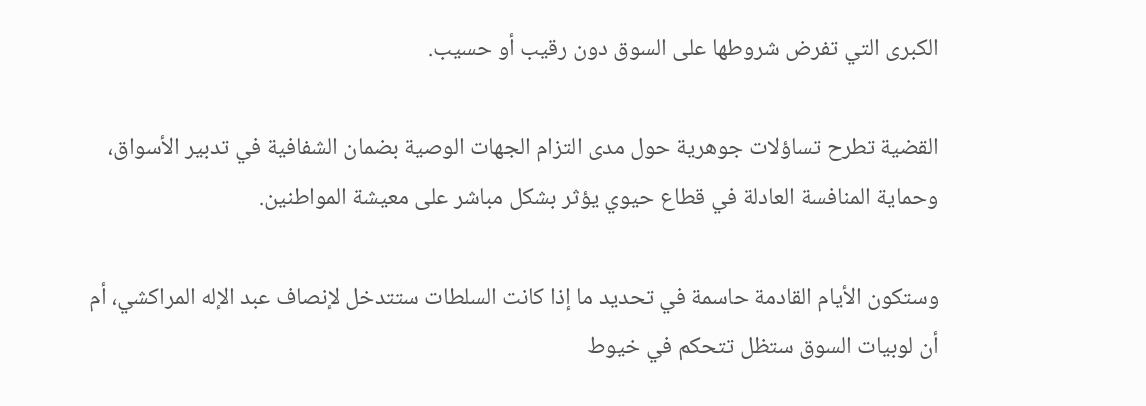الكبرى التي تفرض شروطها على السوق دون رقيب أو حسيب.

القضية تطرح تساؤلات جوهرية حول مدى التزام الجهات الوصية بضمان الشفافية في تدبير الأسواق، وحماية المنافسة العادلة في قطاع حيوي يؤثر بشكل مباشر على معيشة المواطنين.

وستكون الأيام القادمة حاسمة في تحديد ما إذا كانت السلطات ستتدخل لإنصاف عبد الإله المراكشي، أم أن لوبيات السوق ستظل تتحكم في خيوط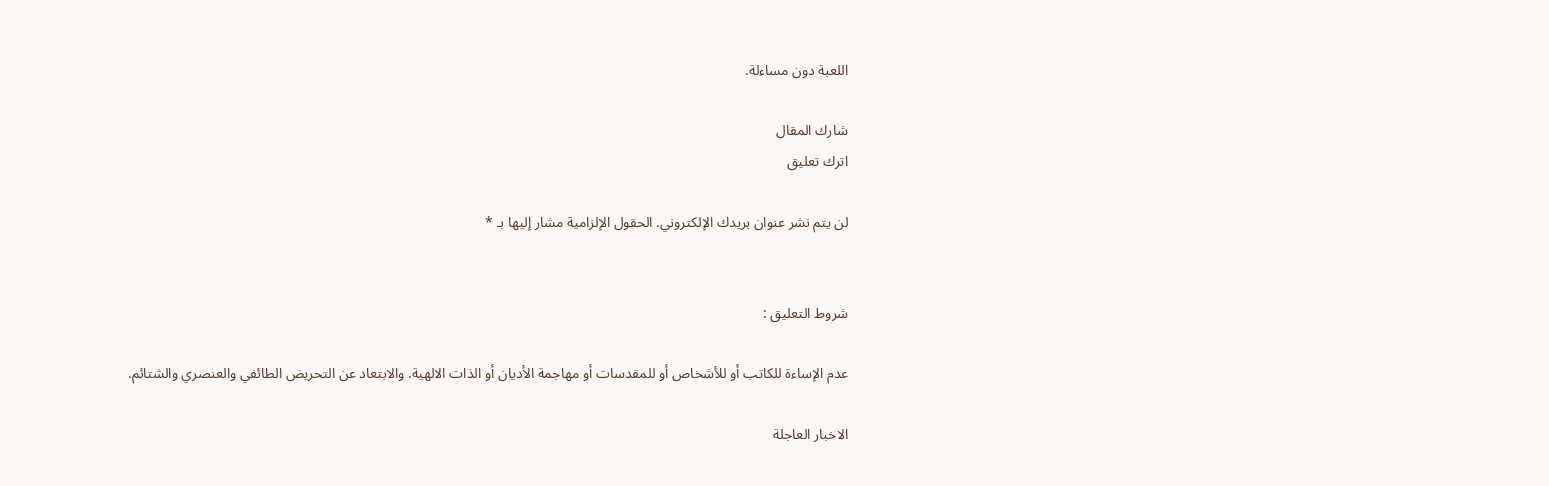اللعبة دون مساءلة.

شارك المقال
اترك تعليق

لن يتم نشر عنوان بريدك الإلكتروني. الحقول الإلزامية مشار إليها بـ *


شروط التعليق :

عدم الإساءة للكاتب أو للأشخاص أو للمقدسات أو مهاجمة الأديان أو الذات الالهية. والابتعاد عن التحريض الطائفي والعنصري والشتائم.

الاخبار العاجلة